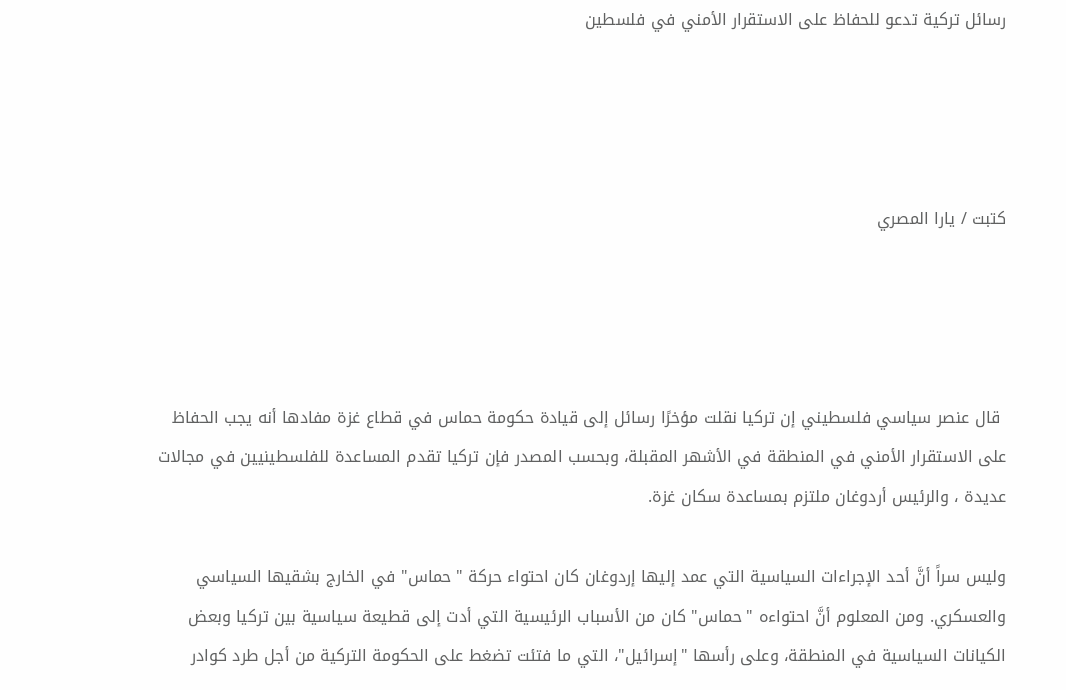رسائل تركية تدعو للحفاظ على الاستقرار الأمني في فلسطين




كتبت / يارا المصري




 قال عنصر سياسي فلسطيني إن تركيا نقلت مؤخرًا رسائل إلى قيادة حكومة حماس في قطاع غزة مفادها أنه يجب الحفاظ على الاستقرار الأمني في المنطقة في الأشهر المقبلة، وبحسب المصدر فإن تركيا تقدم المساعدة للفلسطينيين في مجالات عديدة ، والرئيس أردوغان ملتزم بمساعدة سكان غزة.

وليس سراً أنَّ أحد الإجراءات السياسية التي عمد إليها إردوغان كان احتواء حركة "حماس" في الخارج بشقيها السياسي والعسكري. ومن المعلوم أنَّ احتواءه "حماس" كان من الأسباب الرئيسية التي أدت إلى قطيعة سياسية بين تركيا وبعض الكيانات السياسية في المنطقة، وعلى رأسها "إسرائيل"، التي ما فتئت تضغط على الحكومة التركية من أجل طرد كوادر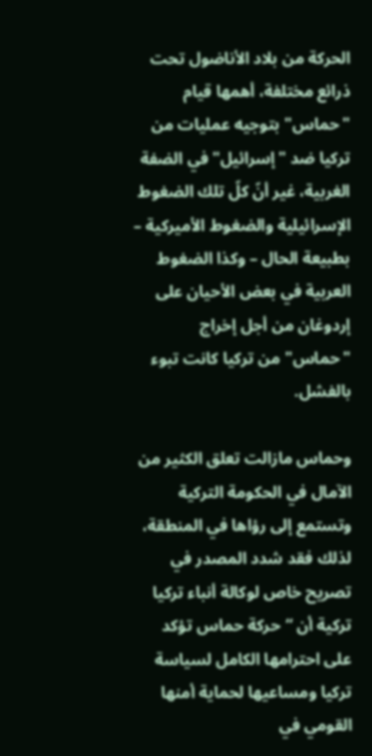الحركة من بلاد الأناضول تحت ذرائع مختلفة، أهمها قيام "حماس" بتوجيه عمليات من تركيا ضد "إسرائيل" في الضفة الغربية، غير أنّ كلّ تلك الضغوط الإسرائيلية والضغوط الأميركية – بطبيعة الحال – وكذا الضغوط العربية في بعض الأحيان على إردوغان من أجل إخراج "حماس" من تركيا كانت تبوء بالفشل.

وحماس مازالت تعلق الكثير من الآمال في الحكومة التركية وتستمع إلى رؤاها في المنطقة، لذلك فقد شدد المصدر في تصريح خاص لوكالة أنباء تركيا تركية أن “حركة حماس تؤكد على احترامها الكامل لسياسة تركيا ومساعيها لحماية أمنها القومي في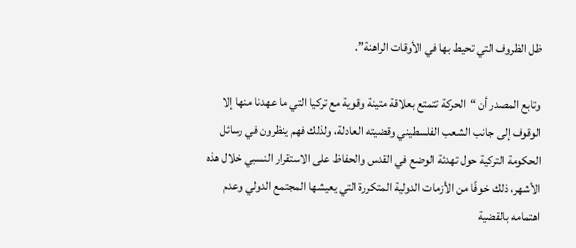ظل الظروف التي تحيط بها في الأوقات الراهنة”.

وتابع المصدر أن “الحركة تتمتع بعلاقة متينة وقوية مع تركيا التي ما عهدنا منها إلا الوقوف إلى جانب الشعب الفلسطيني وقضيته العادلة، ولذلك فهم ينظرون في رسائل الحكومة التركية حول تهدئة الوضع في القدس والحفاظ على الاستقرار النسبي خلال هذه الأشهر، ذلك خوفًا من الأزمات الدولية المتكررة التي يعيشها المجتمع الدولي وعدم اهتمامه بالقضية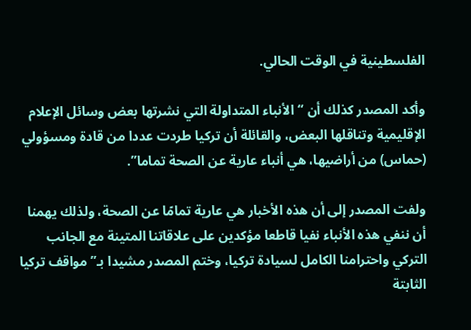الفلسطينية في الوقت الحالي.

وأكد المصدر كذلك أن “الأنباء المتداولة التي نشرتها بعض وسائل الإعلام الإقليمية وتناقلها البعض، والقائلة أن تركيا طردت عددا من قادة ومسؤولي (حماس) من أراضيها، هي أنباء عارية عن الصحة تماما”.

ولفت المصدر إلى أن هذه الأخبار هي عارية تمامًا عن الصحة، ولذلك يهمنا أن ننفي هذه الأنباء نفيا قاطعا مؤكدين على علاقاتنا المتينة مع الجانب التركي واحترامنا الكامل لسيادة تركيا، وختم المصدر مشيدا بـ”مواقف تركيا الثابتة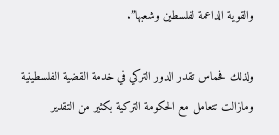والقوية الداعمة لفلسطين وشعبها”.

ولذلك فحماس تقدر الدور التركي في خدمة القضية الفلسطينية ومازالت تتعامل مع الحكومة التركية بكثير من التقدير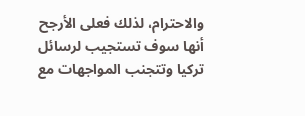والاحترام، لذلك فعلى الأرجح أنها سوف تستجيب لرسائل تركيا وتتجنب المواجهات مع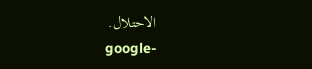الاحتلال.
google-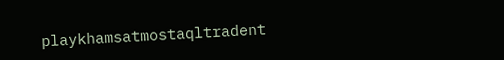playkhamsatmostaqltradent